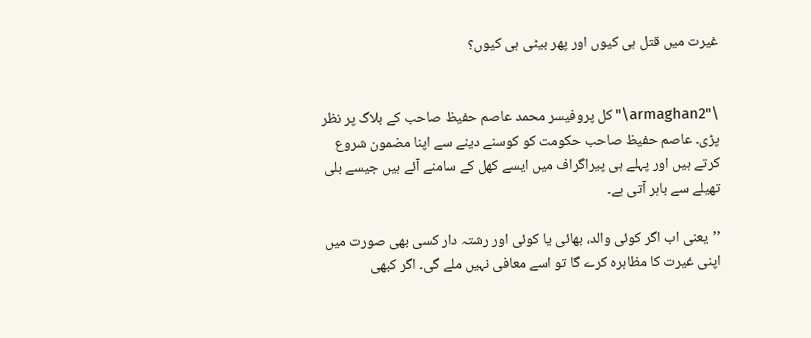غیرت میں قتل ہی کیوں اور پھر بیٹی ہی کیوں؟


\"armaghan2\"کل پروفیسر محمد عاصم حفیظ صاحب کے بلاگ پر نظر پڑی۔ عاصم حفیظ صاحب حکومت کو کوسنے دینے سے اپنا مضمون شروع کرتے ہیں اور پہلے ہی پیراگراف میں ایسے کھل کے سامنے آئے ہیں جیسے بلی تھیلے سے باہر آتی ہے۔

’’یعنی اب اگر کوئی والد، بھائی یا کوئی اور رشتہ دار کسی بھی صورت میں اپنی غیرت کا مظاہرہ کرے گا تو اسے معافی نہیں ملے گی۔ اگر کبھی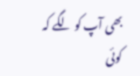بھی آپ کو لگے کہ کوئی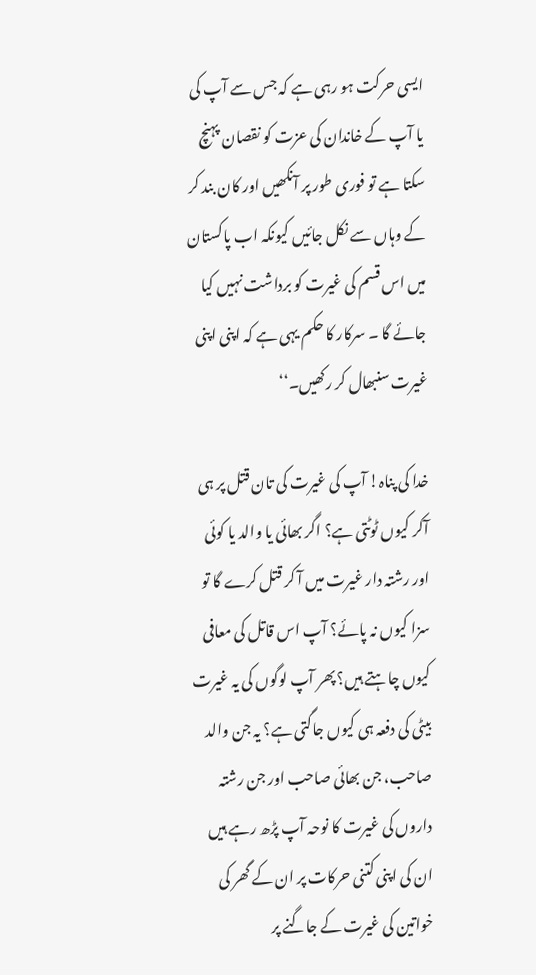ایسی حرکت ہو رہی ہے کہ جس سے آپ کی یا آپ کے خاندان کی عزت کو نقصان پہنچ سکتا ہے تو فوری طور پر آنکھیں اور کان بند کر کے وہاں سے نکل جائیں کیونکہ اب پاکستان میں اس قسم کی غیرت کو برداشت نہیں کیا جائے گا ۔ سرکار کا حکم یہی ہے کہ اپنی اپنی غیرت سنبھال کر رکھیں۔‘‘

خدا کی پناہ! آپ کی غیرت کی تان قتل پر ہی آکر کیوں ٹوٹتی ہے؟ اگر بھائی یا والد یا کوئی اور رشتہ دار غیرت میں آ کر قتل کرے گا تو سزا کیوں نہ پائے؟ آپ اس قاتل کی معافی کیوں چاہتے ہیں؟ پھر آپ لوگوں کی یہ غیرت بیٹی کی دفعہ ہی کیوں جاگتی ہے؟ یہ جن والد صاحب، جن بھائی صاحب اور جن رشتہ داروں کی غیرت کا نوحہ آپ پڑھ رہے ہیں ان کی اپنی کتنی حرکات پر ان کے گھر کی خواتین کی غیرت کے جاگنے پر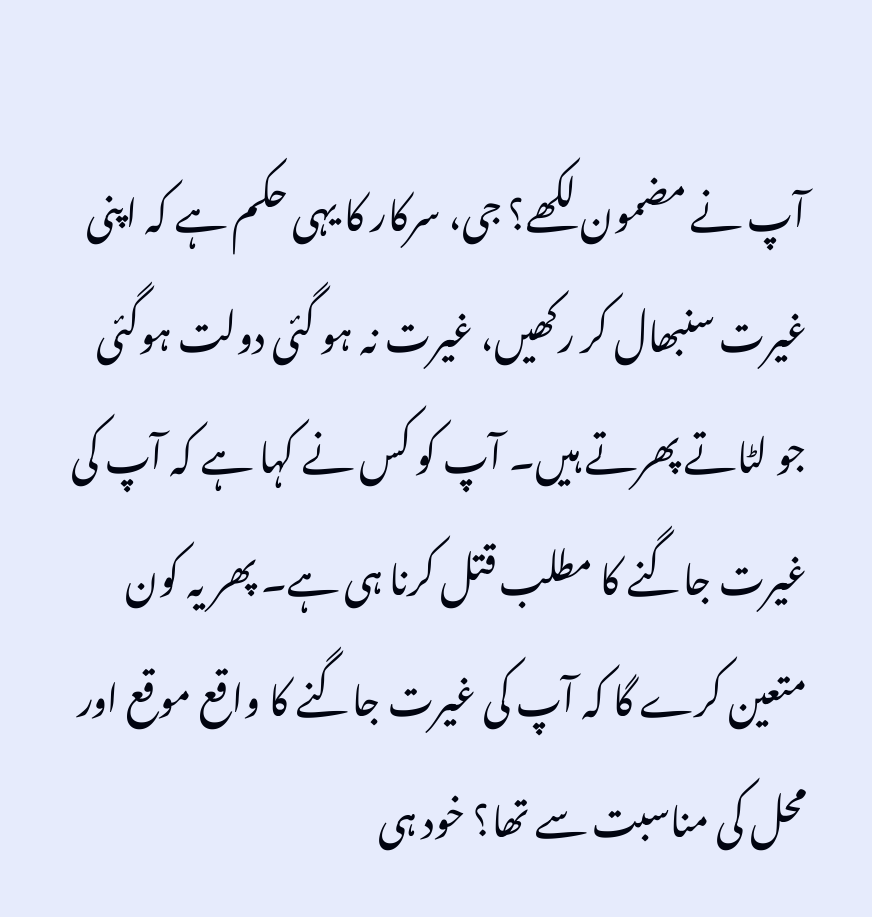آپ نے مضمون لکھے؟ جی، سرکار کا یہی حکم ہے کہ اپنی غیرت سنبھال کر رکھیں، غیرت نہ ہو گئی دولت ہوگئی جو لٹاتے پھرتے ہیں۔ آپ کو کس نے کہا ہے کہ آپ کی غیرت جاگنے کا مطلب قتل کرنا ہی ہے۔ پھر یہ کون متعین کرے گا کہ آپ کی غیرت جاگنے کا واقع موقع اور محل کی مناسبت سے تھا؟ خود ہی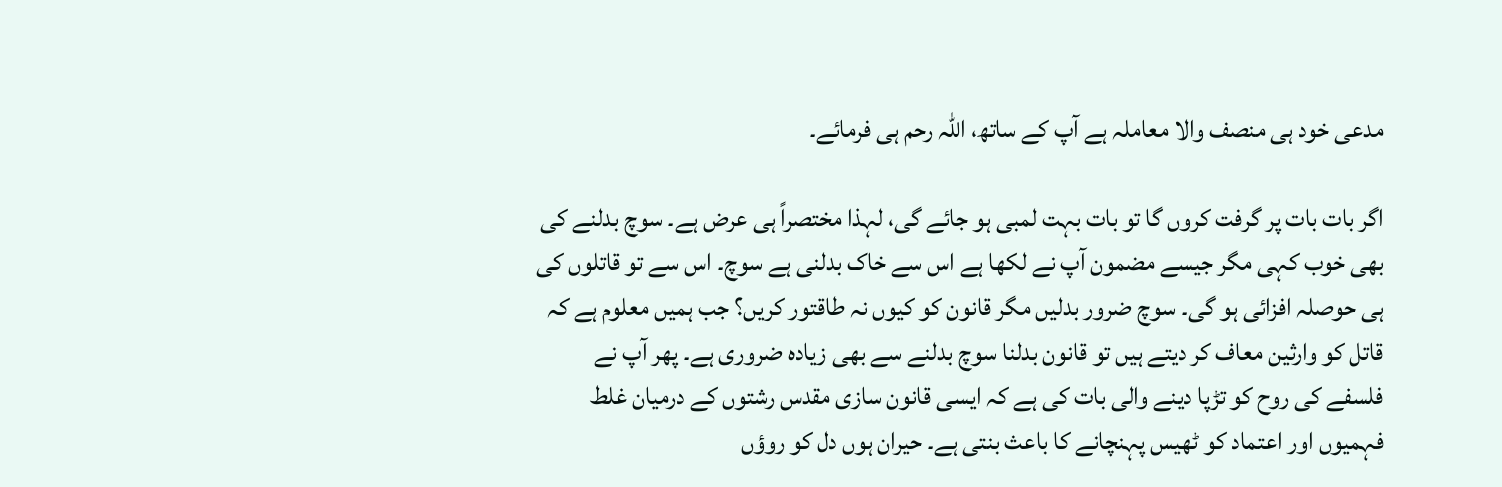مدعی خود ہی منصف والا معاملہ ہے آپ کے ساتھ، اللہ رحم ہی فرمائے۔

اگر بات بات پر گرفت کروں گا تو بات بہت لمبی ہو جائے گی، لہذا مختصراً ہی عرض ہے۔ سوچ بدلنے کی بھی خوب کہی مگر جیسے مضمون آپ نے لکھا ہے اس سے خاک بدلنی ہے سوچ۔ اس سے تو قاتلوں کی ہی حوصلہ افزائی ہو گی۔ سوچ ضرور بدلیں مگر قانون کو کیوں نہ طاقتور کریں؟ جب ہمیں معلوم ہے کہ قاتل کو وارثین معاف کر دیتے ہیں تو قانون بدلنا سوچ بدلنے سے بھی زیادہ ضروری ہے۔ پھر آپ نے فلسفے کی روح کو تڑپا دینے والی بات کی ہے کہ ایسی قانون سازی مقدس رشتوں کے درمیان غلط فہمیوں اور اعتماد کو ٹھیس پہنچانے کا باعث بنتی ہے۔ حیران ہوں دل کو روؤں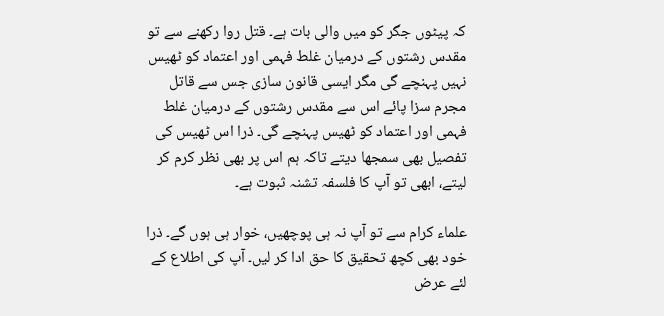کہ پیٹوں جگر کو میں والی بات ہے۔ قتل روا رکھنے سے تو مقدس رشتوں کے درمیان غلط فہمی اور اعتماد کو ٹھیس نہیں پہنچے گی مگر ایسی قانون سازی جس سے قاتل مجرم سزا پائے اس سے مقدس رشتوں کے درمیان غلط فہمی اور اعتماد کو ٹھیس پہنچے گی۔ ذرا اس ٹھیس کی تفصیل بھی سمجھا دیتے تاکہ ہم اس پر بھی نظر کرم کر لیتے، ابھی تو آپ کا فلسفہ تشنہ ثبوت ہے۔

علماء کرام سے تو آپ نہ ہی پوچھیں، خوار ہی ہوں گے۔ ذرا خود بھی کچھ تحقیق کا حق ادا کر لیں۔ آپ کی اطلاع کے لئے عرض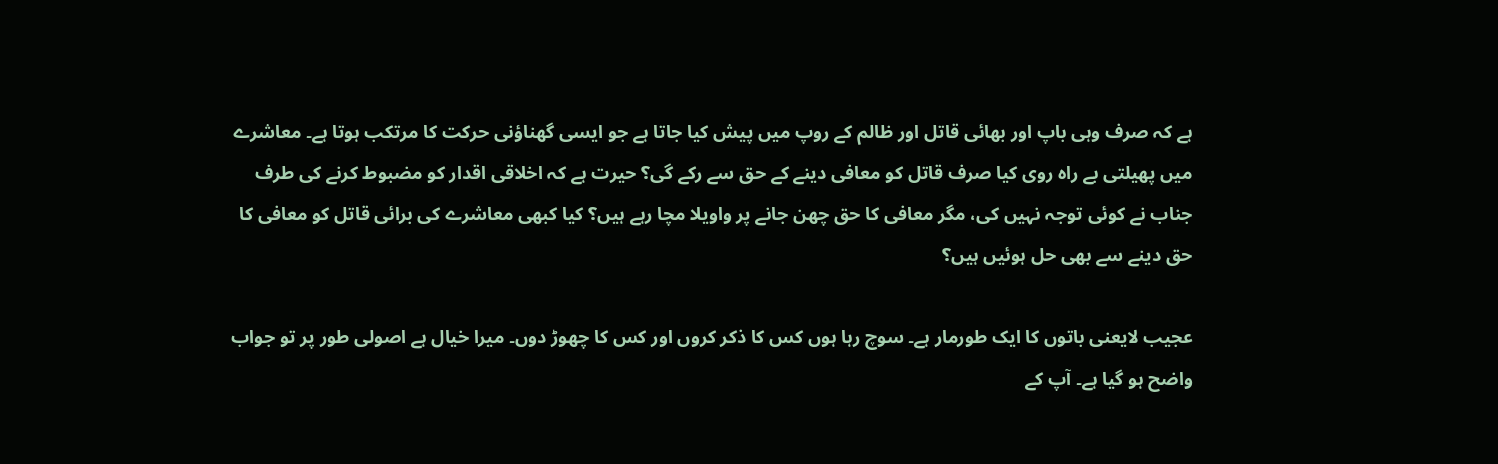ہے کہ صرف وہی باپ اور بھائی قاتل اور ظالم کے روپ میں پیش کیا جاتا ہے جو ایسی گھناؤنی حرکت کا مرتکب ہوتا ہے۔ معاشرے میں پھیلتی بے راہ روی کیا صرف قاتل کو معافی دینے کے حق سے رکے گی؟ حیرت ہے کہ اخلاقی اقدار کو مضبوط کرنے کی طرف جناب نے کوئی توجہ نہیں کی، مگر معافی کا حق چھن جانے پر واویلا مچا رہے ہیں؟ کیا کبھی معاشرے کی برائی قاتل کو معافی کا حق دینے سے بھی حل ہوئیں ہیں؟

عجیب لایعنی باتوں کا ایک طورمار ہے۔ سوچ رہا ہوں کس کا ذکر کروں اور کس کا چھوڑ دوں۔ میرا خیال ہے اصولی طور پر تو جواب واضح ہو گیا ہے۔ آپ کے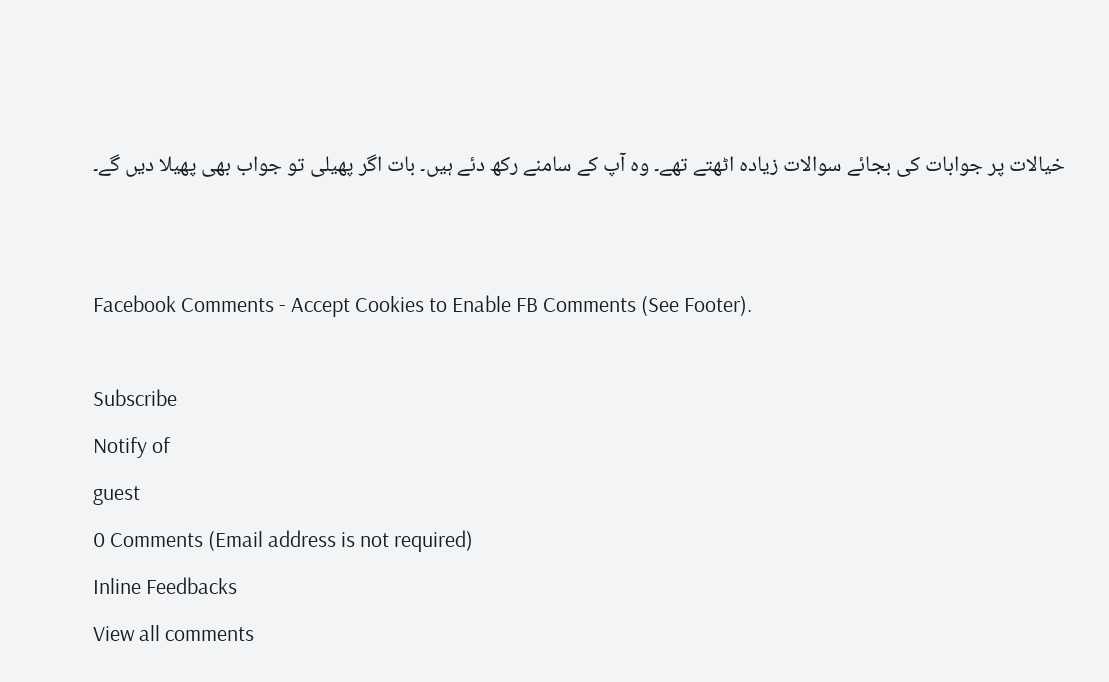خیالات پر جوابات کی بجائے سوالات زیادہ اٹھتے تھے۔ وہ آپ کے سامنے رکھ دئے ہیں۔ بات اگر پھیلی تو جواب بھی پھیلا دیں گے۔


Facebook Comments - Accept Cookies to Enable FB Comments (See Footer).

Subscribe
Notify of
guest
0 Comments (Email address is not required)
Inline Feedbacks
View all comments